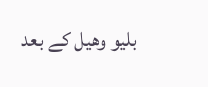بلیو وھیل کے بعد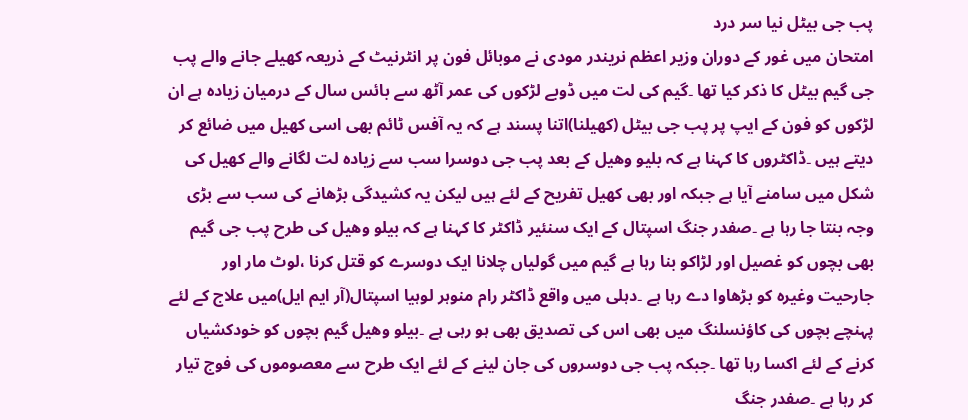پب جی بیٹل نیا سر درد
امتحان میں غور کے دوران وزیر اعظم نریندر مودی نے موبائل فون پر انٹرنیٹ کے ذریعہ کھیلے جانے والے پب جی گیم بیٹل کا ذکر کیا تھا ۔گیم کی لت میں ڈوبے لڑکوں کی عمر آٹھ سے بائس سال کے درمیان زیادہ ہے ان لڑکوں کو فون کے ایپ پر پب جی بیٹل (کھیلنا)اتنا پسند ہے کہ یہ آفس ٹائم بھی اسی کھیل میں ضائع کر دیتے ہیں ۔ڈاکٹروں کا کہنا ہے کہ بلیو وھیل کے بعد پب جی دوسرا سب سے زیادہ لت لگانے والے کھیل کی شکل میں سامنے آیا ہے جبکہ اور بھی کھیل تفریح کے لئے ہیں لیکن یہ کشیدگی بڑھانے کی سب سے بڑی وجہ بنتا جا رہا ہے ۔صفدر جنگ اسپتال کے ایک سنئیر ڈاکٹر کا کہنا ہے کہ بیلو وھیل کی طرح پب جی گیم بھی بچوں کو غصیل اور لڑاکو بنا رہا ہے گیم میں گولیاں چلانا ایک دوسرے کو قتل کرنا ،لوٹ مار اور جارحیت وغیرہ کو بڑھاوا دے رہا ہے ۔دہلی میں واقع ڈاکٹر رام منوہر لوہیا اسپتال(آر ایم ایل)میں علاج کے لئے پہنچے بچوں کی کاؤنسلنگ میں بھی اس کی تصدیق بھی ہو رہی ہے ۔بیلو وھیل گیم بچوں کو خودکشیاں کرنے کے لئے اکسا رہا تھا ۔جبکہ پب جی دوسروں کی جان لینے کے لئے ایک طرح سے معصوموں کی فوج تیار کر رہا ہے ۔صفدر جنگ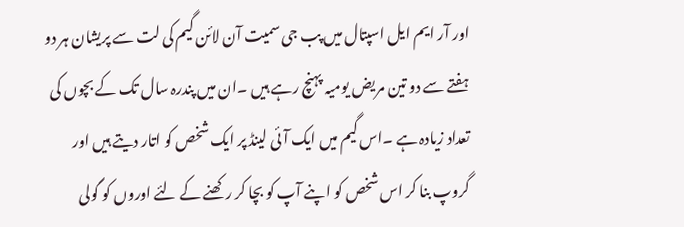اور آر ایم ایل اسپتال میں پب جی سمیت آن لائن گیم کی لت سے پریشان ہر دو ہفتے سے دو تین مریض یومیہ پہنچ رہے ہیں ۔ان میں پندرہ سال تک کے بچوں کی تعداد زیادہ ہے ۔اس گیم میں ایک آئی لینڈ پر ایک شخص کو اتار دیتے ہیں اور گروپ بنا کر اس شخص کو اپنے آپ کو بچا کر رکھنے کے لئے اوروں کو گولی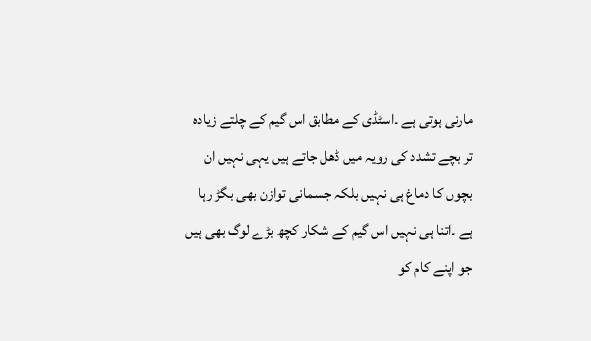مارنی ہوتی ہے ۔اسٹڈی کے مطابق اس گیم کے چلتے زیادہ تر بچے تشدد کی رویہ میں ڈھل جاتے ہیں یہی نہیں ان بچوں کا دماغ ہی نہیں بلکہ جسمانی توازن بھی بگڑ رہا ہے ۔اتنا ہی نہیں اس گیم کے شکار کچھ بڑے لوگ بھی ہیں جو اپنے کام کو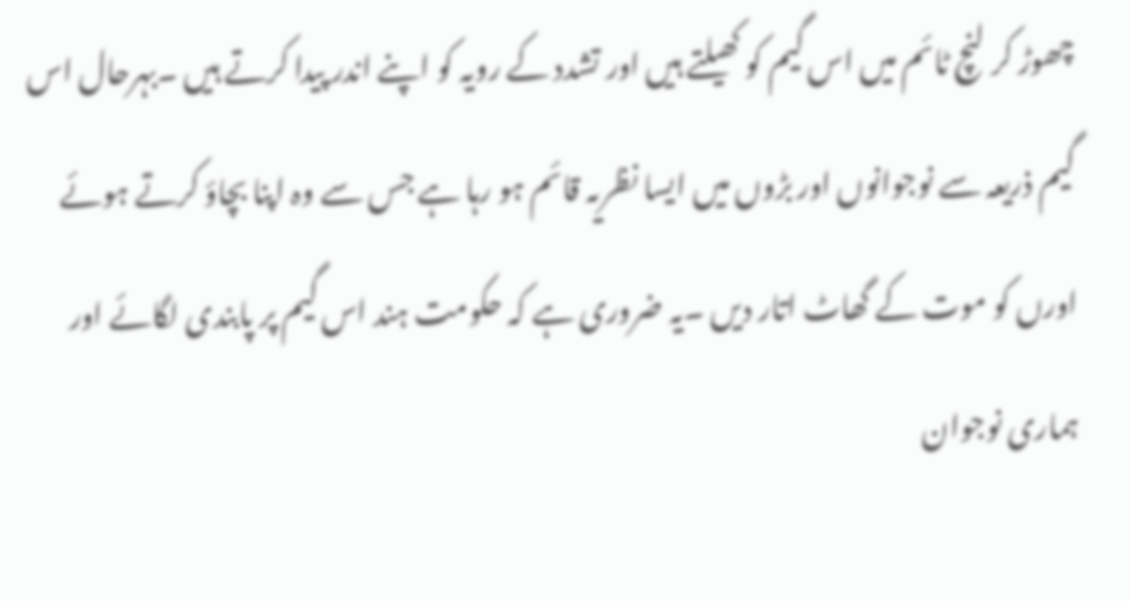چھوڑ کر لنچ ٹائم میں اس گیم کو کھیلتے ہیں اور تشدد کے رویہ کو اپنے اندر پیدا کرتے ہیں ۔بہرحال اس گیم ذریعہ سے نوجوانوں اور بڑوں میں ایسا نظریہ قائم ہو رہا ہے جس سے وہ اپنا بچاؤ کرتے ہوئے اورں کو موت کے گھاٹ اتار دیں ۔یہ ضروری ہے کہ حکومت ہند اس گیم پر پابندی لگائے اور ہماری نوجوان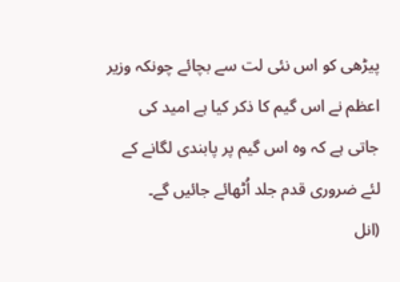پیڑھی کو اس نئی لت سے بچائے چونکہ وزیر اعظم نے اس گیم کا ذکر کیا ہے امید کی جاتی ہے کہ وہ اس گیم پر پابندی لگانے کے لئے ضروری قدم جلد اُٹھائے جائیں گے۔
(انل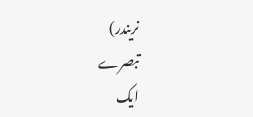نریندر)
تبصرے
ایک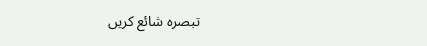تبصرہ شائع کریں